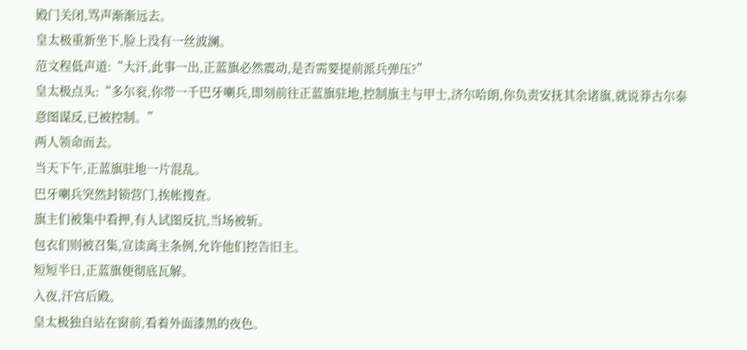殿门关闭,骂声渐渐远去。
皇太极重新坐下,脸上没有一丝波澜。
范文程低声道:“大汗,此事一出,正蓝旗必然震动,是否需要提前派兵弹压?”
皇太极点头:“多尔衮,你带一千巴牙喇兵,即刻前往正蓝旗驻地,控制旗主与甲士,济尔哈朗,你负责安抚其余诸旗,就说莽古尔泰意图谋反,已被控制。”
两人领命而去。
当天下午,正蓝旗驻地一片混乱。
巴牙喇兵突然封锁营门,挨帐搜查。
旗主们被集中看押,有人试图反抗,当场被斩。
包衣们则被召集,宣读离主条例,允许他们控告旧主。
短短半日,正蓝旗便彻底瓦解。
入夜,汗宫后殿。
皇太极独自站在窗前,看着外面漆黑的夜色。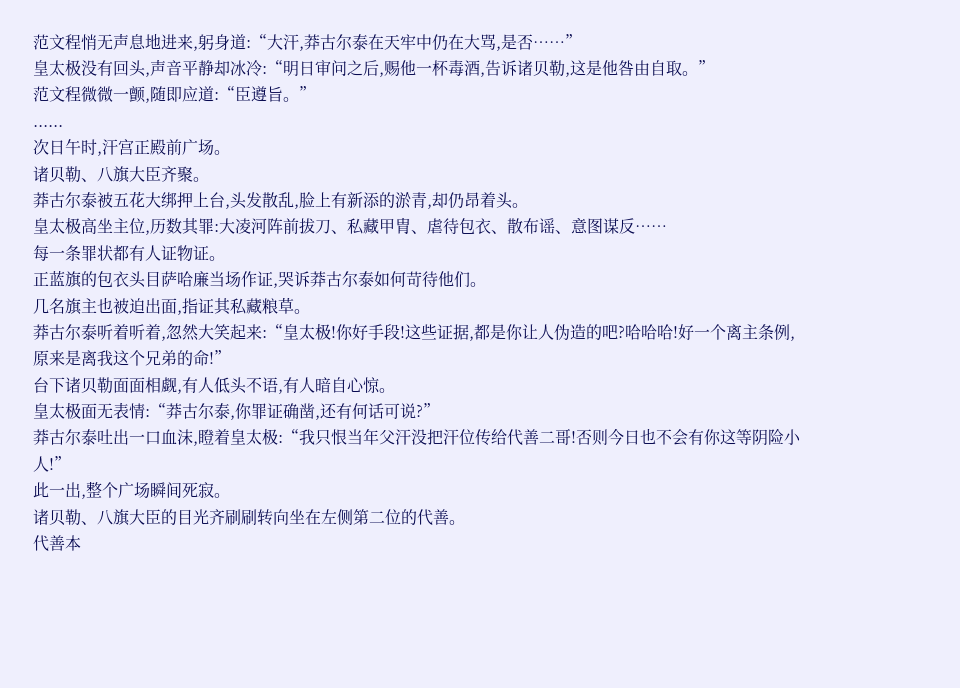范文程悄无声息地进来,躬身道:“大汗,莽古尔泰在天牢中仍在大骂,是否……”
皇太极没有回头,声音平静却冰冷:“明日审问之后,赐他一杯毒酒,告诉诸贝勒,这是他咎由自取。”
范文程微微一颤,随即应道:“臣遵旨。”
......
次日午时,汗宫正殿前广场。
诸贝勒、八旗大臣齐聚。
莽古尔泰被五花大绑押上台,头发散乱,脸上有新添的淤青,却仍昂着头。
皇太极高坐主位,历数其罪:大凌河阵前拔刀、私藏甲胄、虐待包衣、散布谣、意图谋反……
每一条罪状都有人证物证。
正蓝旗的包衣头目萨哈廉当场作证,哭诉莽古尔泰如何苛待他们。
几名旗主也被迫出面,指证其私藏粮草。
莽古尔泰听着听着,忽然大笑起来:“皇太极!你好手段!这些证据,都是你让人伪造的吧?哈哈哈!好一个离主条例,原来是离我这个兄弟的命!”
台下诸贝勒面面相觑,有人低头不语,有人暗自心惊。
皇太极面无表情:“莽古尔泰,你罪证确凿,还有何话可说?”
莽古尔泰吐出一口血沫,瞪着皇太极:“我只恨当年父汗没把汗位传给代善二哥!否则今日也不会有你这等阴险小人!”
此一出,整个广场瞬间死寂。
诸贝勒、八旗大臣的目光齐刷刷转向坐在左侧第二位的代善。
代善本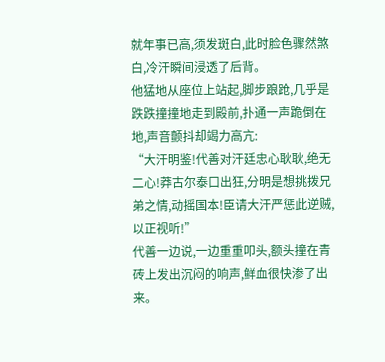就年事已高,须发斑白,此时脸色骤然煞白,冷汗瞬间浸透了后背。
他猛地从座位上站起,脚步踉跄,几乎是跌跌撞撞地走到殿前,扑通一声跪倒在地,声音颤抖却竭力高亢:
“大汗明鉴!代善对汗廷忠心耿耿,绝无二心!莽古尔泰口出狂,分明是想挑拨兄弟之情,动摇国本!臣请大汗严惩此逆贼,以正视听!”
代善一边说,一边重重叩头,额头撞在青砖上发出沉闷的响声,鲜血很快渗了出来。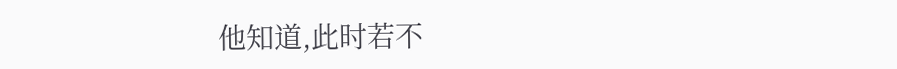他知道,此时若不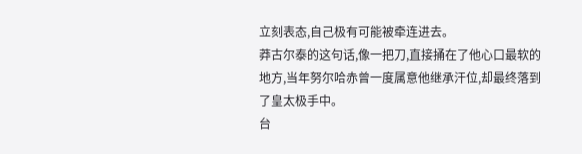立刻表态,自己极有可能被牵连进去。
莽古尔泰的这句话,像一把刀,直接捅在了他心口最软的地方,当年努尔哈赤曾一度属意他继承汗位,却最终落到了皇太极手中。
台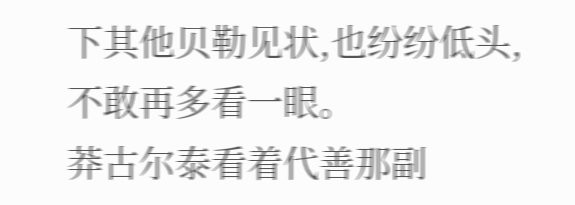下其他贝勒见状,也纷纷低头,不敢再多看一眼。
莽古尔泰看着代善那副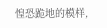惶恐跪地的模样,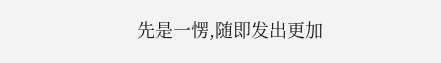先是一愣,随即发出更加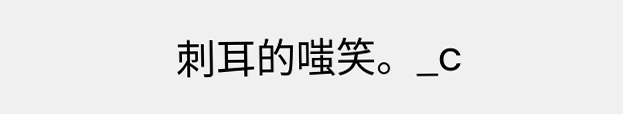刺耳的嗤笑。_c